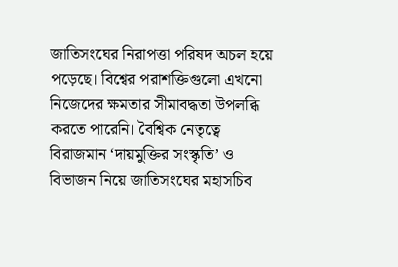জাতিসংঘের নিরাপত্তা পরিষদ অচল হয়ে পড়েছে। বিশ্বের পরাশক্তিগুলো এখনো নিজেদের ক্ষমতার সীমাবদ্ধতা উপলব্ধি করতে পারেনি। বৈশ্বিক নেতৃত্বে বিরাজমান ‘দায়মুক্তির সংস্কৃতি’ ও বিভাজন নিয়ে জাতিসংঘের মহাসচিব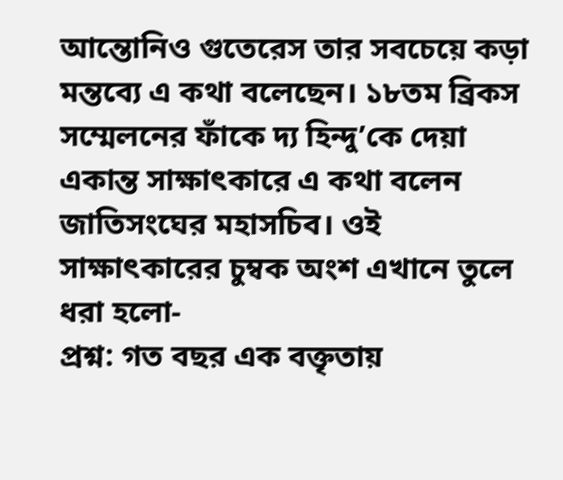আন্তোনিও গুতেরেস তার সবচেয়ে কড়া মন্তব্যে এ কথা বলেছেন। ১৮তম ব্রিকস সম্মেলনের ফাঁকে দ্য হিন্দু’কে দেয়া একান্ত সাক্ষাৎকারে এ কথা বলেন জাতিসংঘের মহাসচিব। ওই সাক্ষাৎকারের চুম্বক অংশ এখানে তুলে ধরা হলো-
প্রশ্ন: গত বছর এক বক্তৃতায়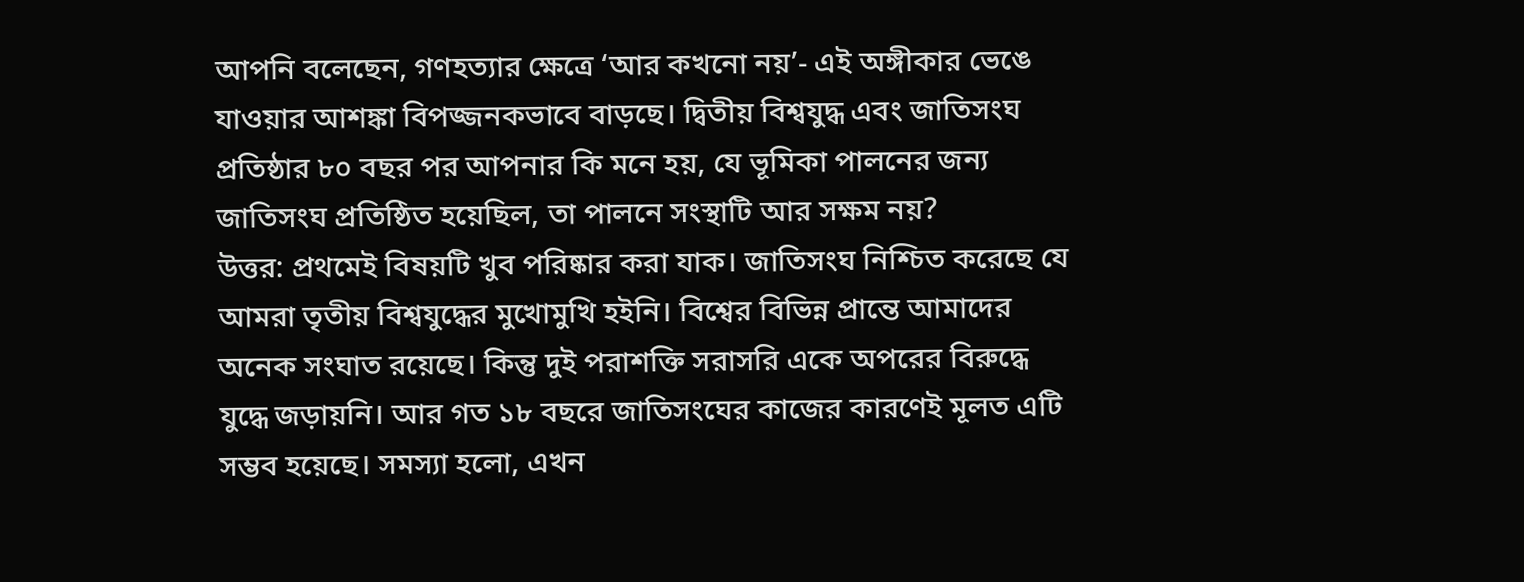আপনি বলেছেন, গণহত্যার ক্ষেত্রে ‘আর কখনো নয়’- এই অঙ্গীকার ভেঙে যাওয়ার আশঙ্কা বিপজ্জনকভাবে বাড়ছে। দ্বিতীয় বিশ্বযুদ্ধ এবং জাতিসংঘ প্রতিষ্ঠার ৮০ বছর পর আপনার কি মনে হয়, যে ভূমিকা পালনের জন্য জাতিসংঘ প্রতিষ্ঠিত হয়েছিল, তা পালনে সংস্থাটি আর সক্ষম নয়?
উত্তর: প্রথমেই বিষয়টি খুব পরিষ্কার করা যাক। জাতিসংঘ নিশ্চিত করেছে যে আমরা তৃতীয় বিশ্বযুদ্ধের মুখোমুখি হইনি। বিশ্বের বিভিন্ন প্রান্তে আমাদের অনেক সংঘাত রয়েছে। কিন্তু দুই পরাশক্তি সরাসরি একে অপরের বিরুদ্ধে যুদ্ধে জড়ায়নি। আর গত ১৮ বছরে জাতিসংঘের কাজের কারণেই মূলত এটি সম্ভব হয়েছে। সমস্যা হলো, এখন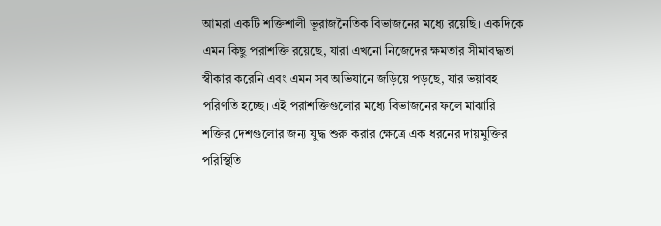আমরা একটি শক্তিশালী ভূরাজনৈতিক বিভাজনের মধ্যে রয়েছি। একদিকে এমন কিছু পরাশক্তি রয়েছে, যারা এখনো নিজেদের ক্ষমতার সীমাবদ্ধতা স্বীকার করেনি এবং এমন সব অভিযানে জড়িয়ে পড়ছে, যার ভয়াবহ পরিণতি হচ্ছে। এই পরাশক্তিগুলোর মধ্যে বিভাজনের ফলে মাঝারি শক্তির দেশগুলোর জন্য যুদ্ধ শুরু করার ক্ষেত্রে এক ধরনের দায়মুক্তির পরিস্থিতি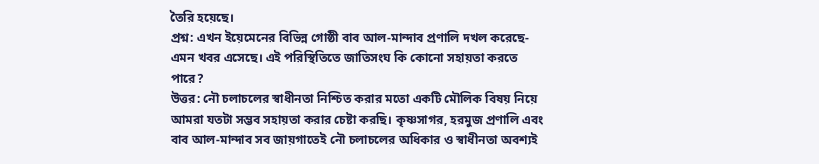তৈরি হয়েছে।
প্রশ্ন: এখন ইয়েমেনের বিভিন্ন গোষ্ঠী বাব আল-মান্দাব প্রণালি দখল করেছে- এমন খবর এসেছে। এই পরিস্থিতিতে জাতিসংঘ কি কোনো সহায়তা করতে পারে?
উত্তর: নৌ চলাচলের স্বাধীনতা নিশ্চিত করার মতো একটি মৌলিক বিষয় নিয়ে আমরা যতটা সম্ভব সহায়তা করার চেষ্টা করছি। কৃষ্ণসাগর, হরমুজ প্রণালি এবং বাব আল-মান্দাব সব জায়গাতেই নৌ চলাচলের অধিকার ও স্বাধীনতা অবশ্যই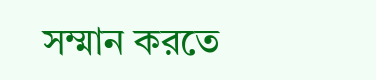সম্মান করতে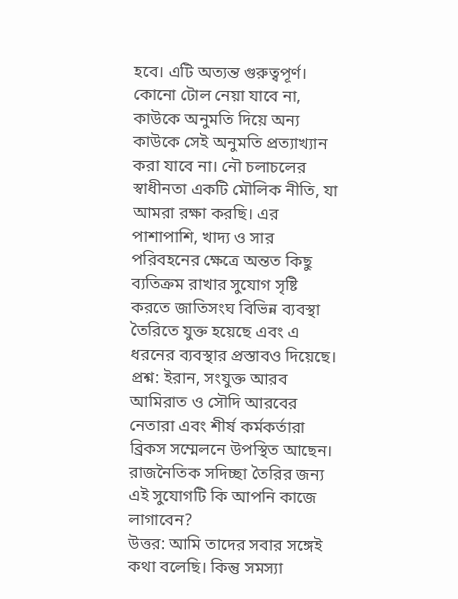হবে। এটি অত্যন্ত গুরুত্বপূর্ণ। কোনো টোল নেয়া যাবে না, কাউকে অনুমতি দিয়ে অন্য কাউকে সেই অনুমতি প্রত্যাখ্যান করা যাবে না। নৌ চলাচলের স্বাধীনতা একটি মৌলিক নীতি, যা আমরা রক্ষা করছি। এর পাশাপাশি, খাদ্য ও সার পরিবহনের ক্ষেত্রে অন্তত কিছু ব্যতিক্রম রাখার সুযোগ সৃষ্টি করতে জাতিসংঘ বিভিন্ন ব্যবস্থা তৈরিতে যুক্ত হয়েছে এবং এ ধরনের ব্যবস্থার প্রস্তাবও দিয়েছে।
প্রশ্ন: ইরান, সংযুক্ত আরব আমিরাত ও সৌদি আরবের নেতারা এবং শীর্ষ কর্মকর্তারা ব্রিকস সম্মেলনে উপস্থিত আছেন। রাজনৈতিক সদিচ্ছা তৈরির জন্য এই সুযোগটি কি আপনি কাজে লাগাবেন?
উত্তর: আমি তাদের সবার সঙ্গেই কথা বলেছি। কিন্তু সমস্যা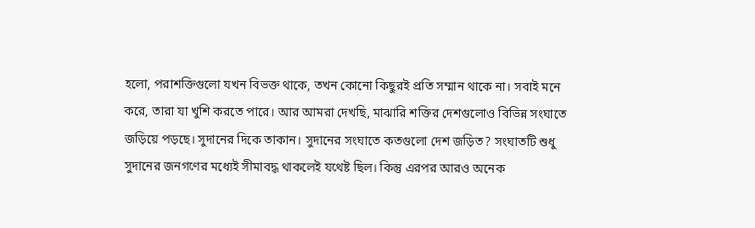হলো, পরাশক্তিগুলো যখন বিভক্ত থাকে, তখন কোনো কিছুরই প্রতি সম্মান থাকে না। সবাই মনে করে, তারা যা খুশি করতে পারে। আর আমরা দেখছি, মাঝারি শক্তির দেশগুলোও বিভিন্ন সংঘাতে জড়িয়ে পড়ছে। সুদানের দিকে তাকান। সুদানের সংঘাতে কতগুলো দেশ জড়িত? সংঘাতটি শুধু সুদানের জনগণের মধ্যেই সীমাবদ্ধ থাকলেই যথেষ্ট ছিল। কিন্তু এরপর আরও অনেক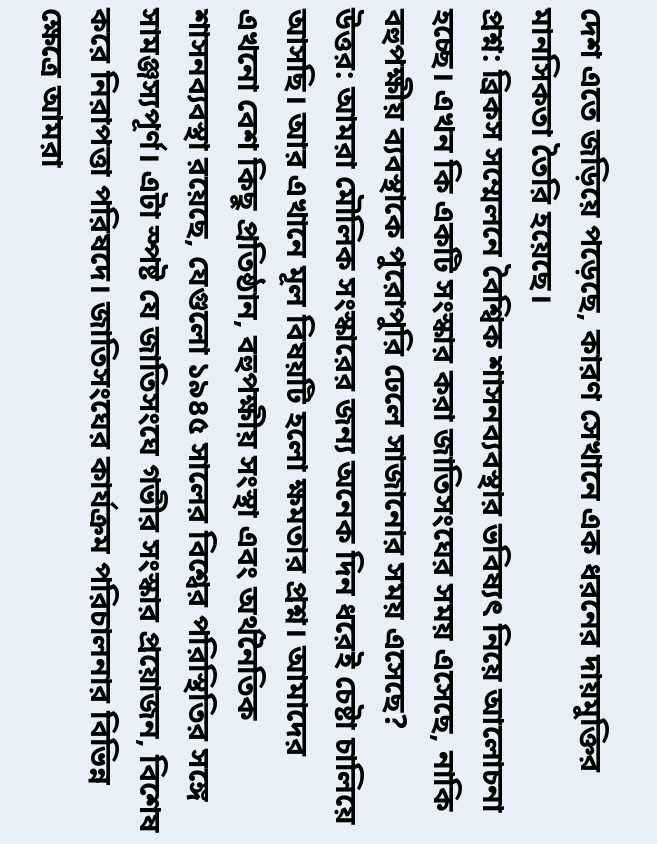দেশ এতে জড়িয়ে পড়েছে, কারণ সেখানে এক ধরনের দায়মুক্তির মানসিকতা তৈরি হয়েছে।
প্রশ্ন: ব্রিকস সম্মেলনে বৈশ্বিক শাসনব্যবস্থার ভবিষ্যৎ নিয়ে আলোচনা হচ্ছে। এখন কি একটি সংস্কার করা জাতিসংঘের সময় এসেছে, নাকি বহুপক্ষীয় ব্যবস্থাকে পুরোপুরি ঢেলে সাজানোর সময় এসেছে?
উত্তর: আমরা মৌলিক সংস্কারের জন্য অনেক দিন ধরেই চেষ্টা চালিয়ে আসছি। আর এখানে মূল বিষয়টি হলো ক্ষমতার প্রশ্ন। আমাদের এখনো বেশ কিছু প্রতিষ্ঠান, বহুপক্ষীয় সংস্থা এবং অর্থনৈতিক শাসনব্যবস্থা রয়েছে, যেগুলো ১৯৪৫ সালের বিশ্বের পরিস্থিতির সঙ্গে সামঞ্জস্যপূর্ণ। এটা স্পষ্ট যে জাতিসংঘে গভীর সংস্কার প্রয়োজন, বিশেষ করে নিরাপত্তা পরিষদে। জাতিসংঘের কার্যক্রম পরিচালনার বিভিন্ন ক্ষেত্রে আমরা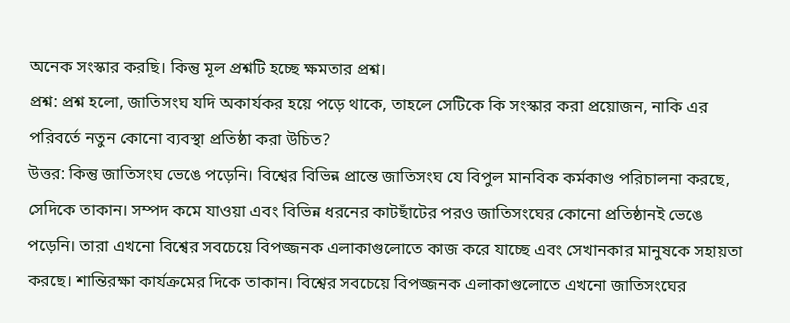অনেক সংস্কার করছি। কিন্তু মূল প্রশ্নটি হচ্ছে ক্ষমতার প্রশ্ন।
প্রশ্ন: প্রশ্ন হলো, জাতিসংঘ যদি অকার্যকর হয়ে পড়ে থাকে, তাহলে সেটিকে কি সংস্কার করা প্রয়োজন, নাকি এর পরিবর্তে নতুন কোনো ব্যবস্থা প্রতিষ্ঠা করা উচিত?
উত্তর: কিন্তু জাতিসংঘ ভেঙে পড়েনি। বিশ্বের বিভিন্ন প্রান্তে জাতিসংঘ যে বিপুল মানবিক কর্মকাণ্ড পরিচালনা করছে, সেদিকে তাকান। সম্পদ কমে যাওয়া এবং বিভিন্ন ধরনের কাটছাঁটের পরও জাতিসংঘের কোনো প্রতিষ্ঠানই ভেঙে পড়েনি। তারা এখনো বিশ্বের সবচেয়ে বিপজ্জনক এলাকাগুলোতে কাজ করে যাচ্ছে এবং সেখানকার মানুষকে সহায়তা করছে। শান্তিরক্ষা কার্যক্রমের দিকে তাকান। বিশ্বের সবচেয়ে বিপজ্জনক এলাকাগুলোতে এখনো জাতিসংঘের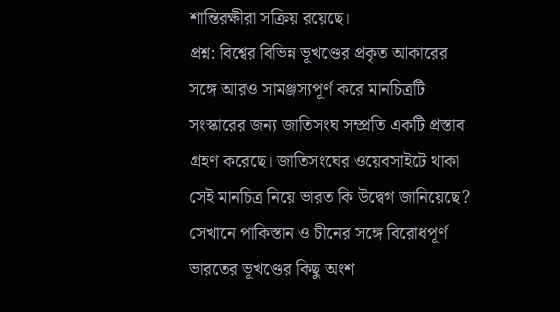শান্তিরক্ষীরা সক্রিয় রয়েছে।
প্রশ্ন: বিশ্বের বিভিন্ন ভূখণ্ডের প্রকৃত আকারের সঙ্গে আরও সামঞ্জস্যপূর্ণ করে মানচিত্রটি সংস্কারের জন্য জাতিসংঘ সম্প্রতি একটি প্রস্তাব গ্রহণ করেছে। জাতিসংঘের ওয়েবসাইটে থাকা সেই মানচিত্র নিয়ে ভারত কি উদ্বেগ জানিয়েছে? সেখানে পাকিস্তান ও চীনের সঙ্গে বিরোধপূর্ণ ভারতের ভূখণ্ডের কিছু অংশ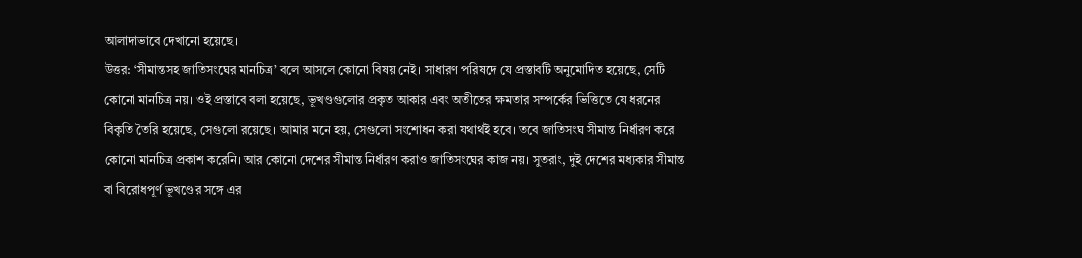আলাদাভাবে দেখানো হয়েছে।
উত্তর: ‘সীমান্তসহ জাতিসংঘের মানচিত্র’ বলে আসলে কোনো বিষয় নেই। সাধারণ পরিষদে যে প্রস্তাবটি অনুমোদিত হয়েছে, সেটি কোনো মানচিত্র নয়। ওই প্রস্তাবে বলা হয়েছে, ভূখণ্ডগুলোর প্রকৃত আকার এবং অতীতের ক্ষমতার সম্পর্কের ভিত্তিতে যে ধরনের বিকৃতি তৈরি হয়েছে, সেগুলো রয়েছে। আমার মনে হয়, সেগুলো সংশোধন করা যথার্থই হবে। তবে জাতিসংঘ সীমান্ত নির্ধারণ করে কোনো মানচিত্র প্রকাশ করেনি। আর কোনো দেশের সীমান্ত নির্ধারণ করাও জাতিসংঘের কাজ নয়। সুতরাং, দুই দেশের মধ্যকার সীমান্ত বা বিরোধপূর্ণ ভূখণ্ডের সঙ্গে এর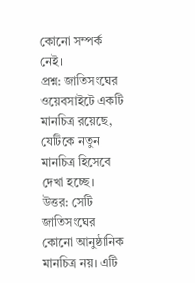কোনো সম্পর্ক নেই।
প্রশ্ন: জাতিসংঘের ওয়েবসাইটে একটি মানচিত্র রয়েছে, যেটিকে নতুন মানচিত্র হিসেবে দেখা হচ্ছে।
উত্তর: সেটি জাতিসংঘের কোনো আনুষ্ঠানিক মানচিত্র নয়। এটি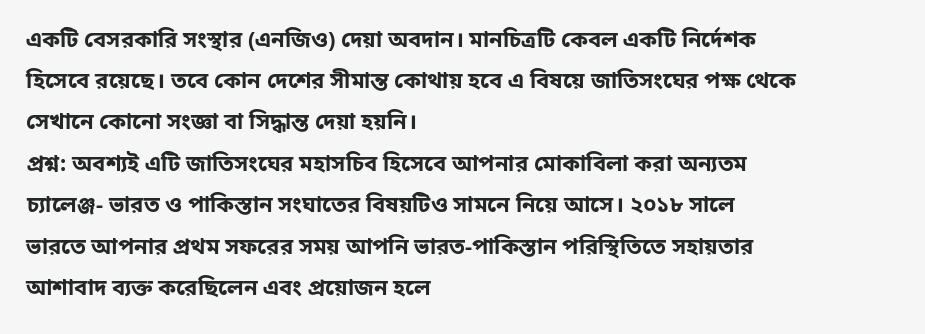একটি বেসরকারি সংস্থার (এনজিও) দেয়া অবদান। মানচিত্রটি কেবল একটি নির্দেশক হিসেবে রয়েছে। তবে কোন দেশের সীমান্ত কোথায় হবে এ বিষয়ে জাতিসংঘের পক্ষ থেকে সেখানে কোনো সংজ্ঞা বা সিদ্ধান্ত দেয়া হয়নি।
প্রশ্ন: অবশ্যই এটি জাতিসংঘের মহাসচিব হিসেবে আপনার মোকাবিলা করা অন্যতম চ্যালেঞ্জ- ভারত ও পাকিস্তান সংঘাতের বিষয়টিও সামনে নিয়ে আসে। ২০১৮ সালে ভারতে আপনার প্রথম সফরের সময় আপনি ভারত-পাকিস্তান পরিস্থিতিতে সহায়তার আশাবাদ ব্যক্ত করেছিলেন এবং প্রয়োজন হলে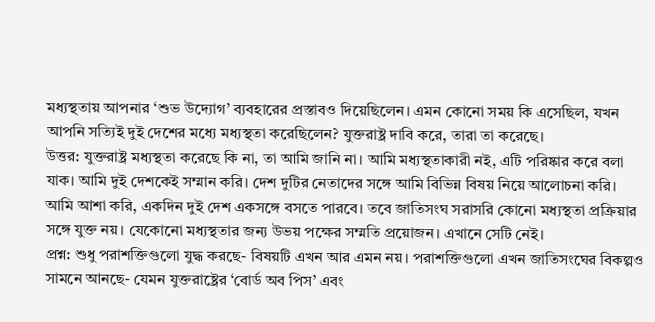মধ্যস্থতায় আপনার ‘শুভ উদ্যোগ’ ব্যবহারের প্রস্তাবও দিয়েছিলেন। এমন কোনো সময় কি এসেছিল, যখন আপনি সত্যিই দুই দেশের মধ্যে মধ্যস্থতা করেছিলেন? যুক্তরাষ্ট্র দাবি করে, তারা তা করেছে।
উত্তর: যুক্তরাষ্ট্র মধ্যস্থতা করেছে কি না, তা আমি জানি না। আমি মধ্যস্থতাকারী নই, এটি পরিষ্কার করে বলা যাক। আমি দুই দেশকেই সম্মান করি। দেশ দুটির নেতাদের সঙ্গে আমি বিভিন্ন বিষয় নিয়ে আলোচনা করি। আমি আশা করি, একদিন দুই দেশ একসঙ্গে বসতে পারবে। তবে জাতিসংঘ সরাসরি কোনো মধ্যস্থতা প্রক্রিয়ার সঙ্গে যুক্ত নয়। যেকোনো মধ্যস্থতার জন্য উভয় পক্ষের সম্মতি প্রয়োজন। এখানে সেটি নেই।
প্রশ্ন: শুধু পরাশক্তিগুলো যুদ্ধ করছে- বিষয়টি এখন আর এমন নয়। পরাশক্তিগুলো এখন জাতিসংঘের বিকল্পও সামনে আনছে- যেমন যুক্তরাষ্ট্রের ‘বোর্ড অব পিস’ এবং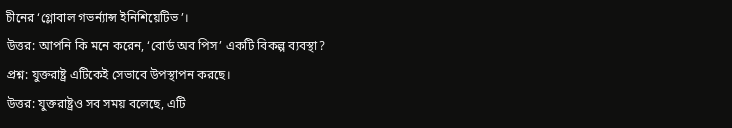চীনের ‘গ্লোবাল গভর্ন্যান্স ইনিশিয়েটিভ’।
উত্তর: আপনি কি মনে করেন, ‘বোর্ড অব পিস’ একটি বিকল্প ব্যবস্থা?
প্রশ্ন: যুক্তরাষ্ট্র এটিকেই সেভাবে উপস্থাপন করছে।
উত্তর: যুক্তরাষ্ট্রও সব সময় বলেছে, এটি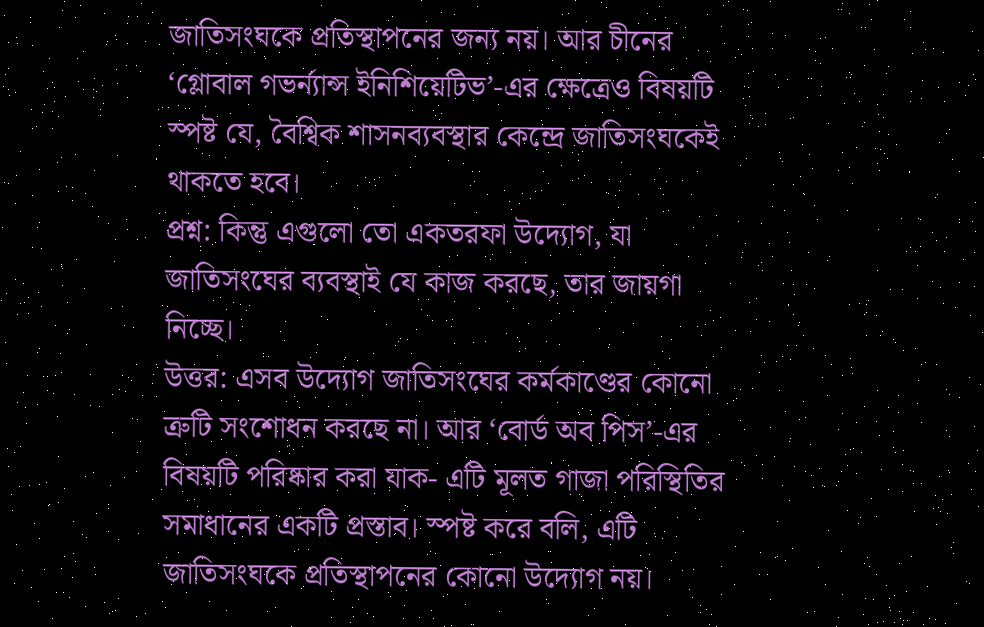জাতিসংঘকে প্রতিস্থাপনের জন্য নয়। আর চীনের ‘গ্লোবাল গভর্ন্যান্স ইনিশিয়েটিভ’-এর ক্ষেত্রেও বিষয়টি স্পষ্ট যে, বৈশ্বিক শাসনব্যবস্থার কেন্দ্রে জাতিসংঘকেই থাকতে হবে।
প্রশ্ন: কিন্তু এগুলো তো একতরফা উদ্যোগ, যা জাতিসংঘের ব্যবস্থাই যে কাজ করছে, তার জায়গা নিচ্ছে।
উত্তর: এসব উদ্যোগ জাতিসংঘের কর্মকাণ্ডের কোনো ত্রুটি সংশোধন করছে না। আর ‘বোর্ড অব পিস’-এর বিষয়টি পরিষ্কার করা যাক- এটি মূলত গাজা পরিস্থিতির সমাধানের একটি প্রস্তাব। স্পষ্ট করে বলি, এটি জাতিসংঘকে প্রতিস্থাপনের কোনো উদ্যোগ নয়।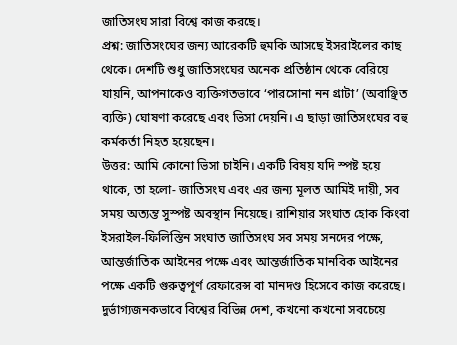জাতিসংঘ সারা বিশ্বে কাজ করছে।
প্রশ্ন: জাতিসংঘের জন্য আরেকটি হুমকি আসছে ইসরাইলের কাছ থেকে। দেশটি শুধু জাতিসংঘের অনেক প্রতিষ্ঠান থেকে বেরিয়ে যায়নি, আপনাকেও ব্যক্তিগতভাবে ‘পারসোনা নন গ্রাটা’ (অবাঞ্ছিত ব্যক্তি) ঘোষণা করেছে এবং ভিসা দেয়নি। এ ছাড়া জাতিসংঘের বহু কর্মকর্তা নিহত হয়েছেন।
উত্তর: আমি কোনো ভিসা চাইনি। একটি বিষয় যদি স্পষ্ট হয়ে থাকে, তা হলো- জাতিসংঘ এবং এর জন্য মূলত আমিই দায়ী, সব সময় অত্যন্ত সুস্পষ্ট অবস্থান নিয়েছে। রাশিয়ার সংঘাত হোক কিংবা ইসরাইল-ফিলিস্তিন সংঘাত জাতিসংঘ সব সময় সনদের পক্ষে, আন্তর্জাতিক আইনের পক্ষে এবং আন্তর্জাতিক মানবিক আইনের পক্ষে একটি গুরুত্বপূর্ণ রেফারেন্স বা মানদণ্ড হিসেবে কাজ করেছে। দুর্ভাগ্যজনকভাবে বিশ্বের বিভিন্ন দেশ, কখনো কখনো সবচেয়ে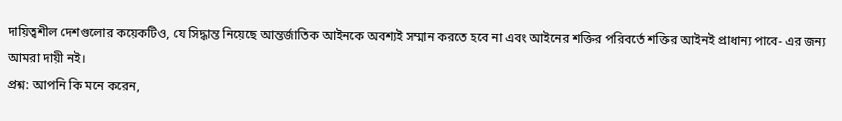দায়িত্বশীল দেশগুলোর কয়েকটিও, যে সিদ্ধান্ত নিয়েছে আন্তর্জাতিক আইনকে অবশ্যই সম্মান করতে হবে না এবং আইনের শক্তির পরিবর্তে শক্তির আইনই প্রাধান্য পাবে- এর জন্য আমরা দায়ী নই।
প্রশ্ন: আপনি কি মনে করেন,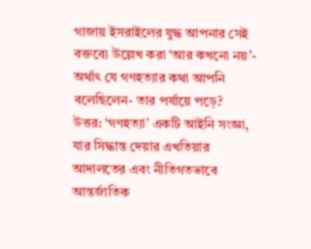গাজায় ইসরাইলের যুদ্ধ আপনার সেই বক্তব্যে উল্লেখ করা ‘আর কখনো নয়’- অর্থাৎ যে গণহত্যার কথা আপনি বলেছিলেন- তার পর্যায়ে পড়ে?
উত্তর: ‘গণহত্যা’ একটি আইনি সংজ্ঞা, যার সিদ্ধান্ত দেয়ার এখতিয়ার আদালতের এবং নীতিগতভাবে আন্তর্জাতিক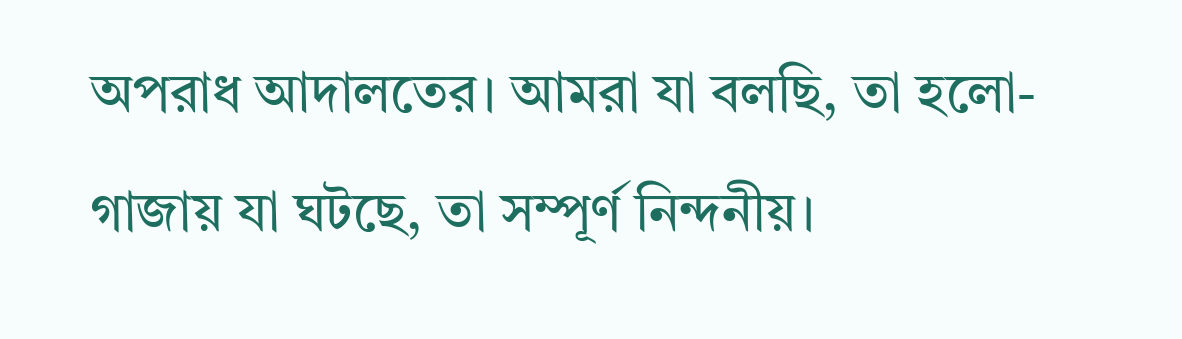অপরাধ আদালতের। আমরা যা বলছি, তা হলো- গাজায় যা ঘটছে, তা সম্পূর্ণ নিন্দনীয়।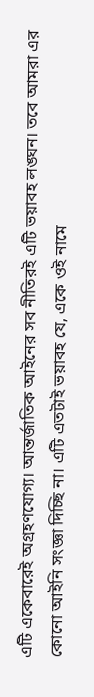এটি একেবারেই অগ্রহণযোগ্য। আন্তর্জাতিক আইনের সব নীতিরই এটি ভয়াবহ লঙ্ঘন। তবে আমরা এর কোনো আইনি সংজ্ঞা দিচ্ছি না। এটি এতটাই ভয়াবহ যে, একে ওই নামে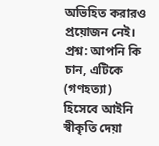অভিহিত করারও প্রয়োজন নেই।
প্রশ্ন: আপনি কি চান, এটিকে (গণহত্যা) হিসেবে আইনি স্বীকৃতি দেয়া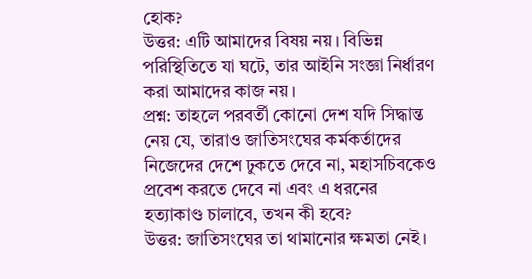হোক?
উত্তর: এটি আমাদের বিষয় নয়। বিভিন্ন পরিস্থিতিতে যা ঘটে, তার আইনি সংজ্ঞা নির্ধারণ করা আমাদের কাজ নয়।
প্রশ্ন: তাহলে পরবর্তী কোনো দেশ যদি সিদ্ধান্ত নেয় যে, তারাও জাতিসংঘের কর্মকর্তাদের নিজেদের দেশে ঢুকতে দেবে না, মহাসচিবকেও প্রবেশ করতে দেবে না এবং এ ধরনের হত্যাকাণ্ড চালাবে, তখন কী হবে?
উত্তর: জাতিসংঘের তা থামানোর ক্ষমতা নেই।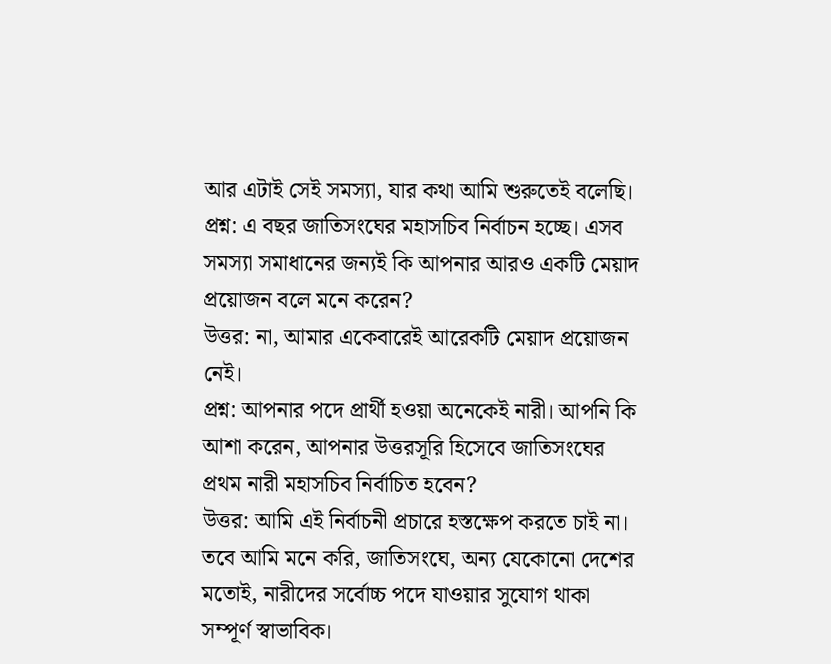আর এটাই সেই সমস্যা, যার কথা আমি শুরুতেই বলেছি।
প্রশ্ন: এ বছর জাতিসংঘের মহাসচিব নির্বাচন হচ্ছে। এসব সমস্যা সমাধানের জন্যই কি আপনার আরও একটি মেয়াদ প্রয়োজন বলে মনে করেন?
উত্তর: না, আমার একেবারেই আরেকটি মেয়াদ প্রয়োজন নেই।
প্রশ্ন: আপনার পদে প্রার্থী হওয়া অনেকেই নারী। আপনি কি আশা করেন, আপনার উত্তরসূরি হিসেবে জাতিসংঘের প্রথম নারী মহাসচিব নির্বাচিত হবেন?
উত্তর: আমি এই নির্বাচনী প্রচারে হস্তক্ষেপ করতে চাই না। তবে আমি মনে করি, জাতিসংঘে, অন্য যেকোনো দেশের মতোই, নারীদের সর্বোচ্চ পদে যাওয়ার সুযোগ থাকা সম্পূর্ণ স্বাভাবিক।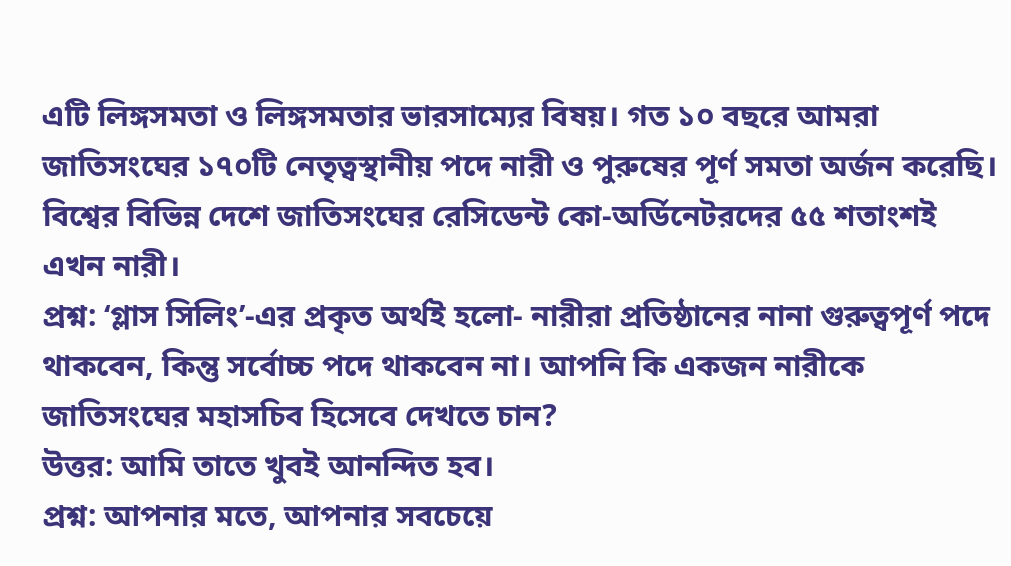এটি লিঙ্গসমতা ও লিঙ্গসমতার ভারসাম্যের বিষয়। গত ১০ বছরে আমরা জাতিসংঘের ১৭০টি নেতৃত্বস্থানীয় পদে নারী ও পুরুষের পূর্ণ সমতা অর্জন করেছি। বিশ্বের বিভিন্ন দেশে জাতিসংঘের রেসিডেন্ট কো-অর্ডিনেটরদের ৫৫ শতাংশই এখন নারী।
প্রশ্ন: ‘গ্লাস সিলিং’-এর প্রকৃত অর্থই হলো- নারীরা প্রতিষ্ঠানের নানা গুরুত্বপূর্ণ পদে থাকবেন, কিন্তু সর্বোচ্চ পদে থাকবেন না। আপনি কি একজন নারীকে জাতিসংঘের মহাসচিব হিসেবে দেখতে চান?
উত্তর: আমি তাতে খুবই আনন্দিত হব।
প্রশ্ন: আপনার মতে, আপনার সবচেয়ে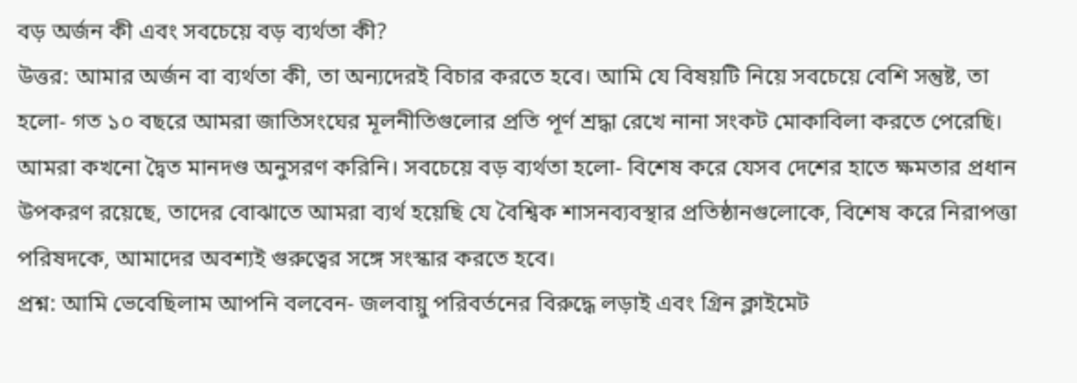বড় অর্জন কী এবং সবচেয়ে বড় ব্যর্থতা কী?
উত্তর: আমার অর্জন বা ব্যর্থতা কী, তা অন্যদেরই বিচার করতে হবে। আমি যে বিষয়টি নিয়ে সবচেয়ে বেশি সন্তুষ্ট, তা হলো- গত ১০ বছরে আমরা জাতিসংঘের মূলনীতিগুলোর প্রতি পূর্ণ শ্রদ্ধা রেখে নানা সংকট মোকাবিলা করতে পেরেছি। আমরা কখনো দ্বৈত মানদণ্ড অনুসরণ করিনি। সবচেয়ে বড় ব্যর্থতা হলো- বিশেষ করে যেসব দেশের হাতে ক্ষমতার প্রধান উপকরণ রয়েছে, তাদের বোঝাতে আমরা ব্যর্থ হয়েছি যে বৈশ্বিক শাসনব্যবস্থার প্রতিষ্ঠানগুলোকে, বিশেষ করে নিরাপত্তা পরিষদকে, আমাদের অবশ্যই গুরুত্বের সঙ্গে সংস্কার করতে হবে।
প্রশ্ন: আমি ভেবেছিলাম আপনি বলবেন- জলবায়ু পরিবর্তনের বিরুদ্ধে লড়াই এবং গ্রিন ক্লাইমেট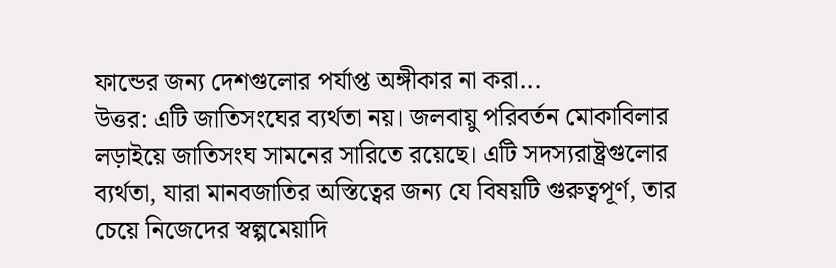ফান্ডের জন্য দেশগুলোর পর্যাপ্ত অঙ্গীকার না করা...
উত্তর: এটি জাতিসংঘের ব্যর্থতা নয়। জলবায়ু পরিবর্তন মোকাবিলার লড়াইয়ে জাতিসংঘ সামনের সারিতে রয়েছে। এটি সদস্যরাষ্ট্রগুলোর ব্যর্থতা, যারা মানবজাতির অস্তিত্বের জন্য যে বিষয়টি গুরুত্বপূর্ণ, তার চেয়ে নিজেদের স্বল্পমেয়াদি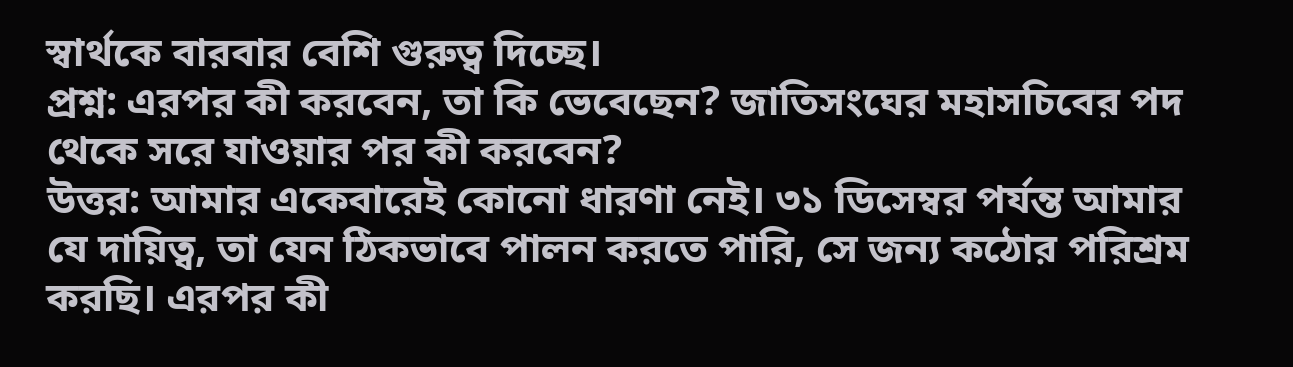স্বার্থকে বারবার বেশি গুরুত্ব দিচ্ছে।
প্রশ্ন: এরপর কী করবেন, তা কি ভেবেছেন? জাতিসংঘের মহাসচিবের পদ থেকে সরে যাওয়ার পর কী করবেন?
উত্তর: আমার একেবারেই কোনো ধারণা নেই। ৩১ ডিসেম্বর পর্যন্ত আমার যে দায়িত্ব, তা যেন ঠিকভাবে পালন করতে পারি, সে জন্য কঠোর পরিশ্রম করছি। এরপর কী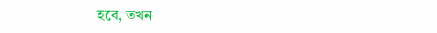হবে, তখন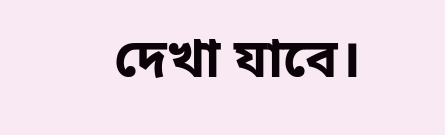দেখা যাবে।